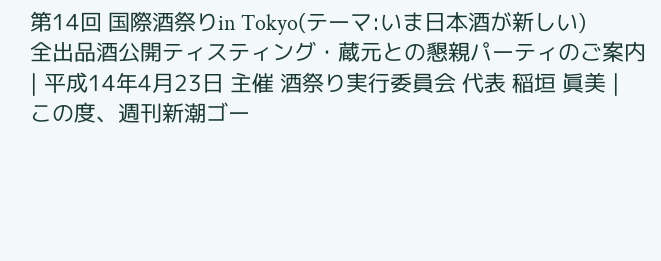第14回 国際酒祭りin Tokyo(テーマ:いま日本酒が新しい)
全出品酒公開ティスティング・蔵元との懇親パーティのご案内
| 平成14年4月23日 主催 酒祭り実行委員会 代表 稲垣 眞美 |
この度、週刊新潮ゴー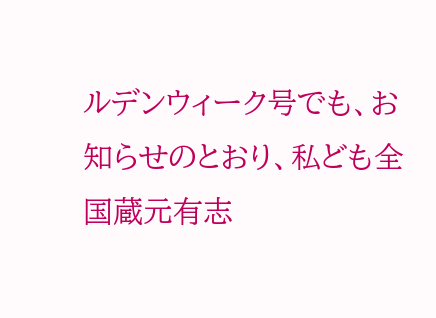ルデンウィーク号でも、お知らせのとおり、私ども全国蔵元有志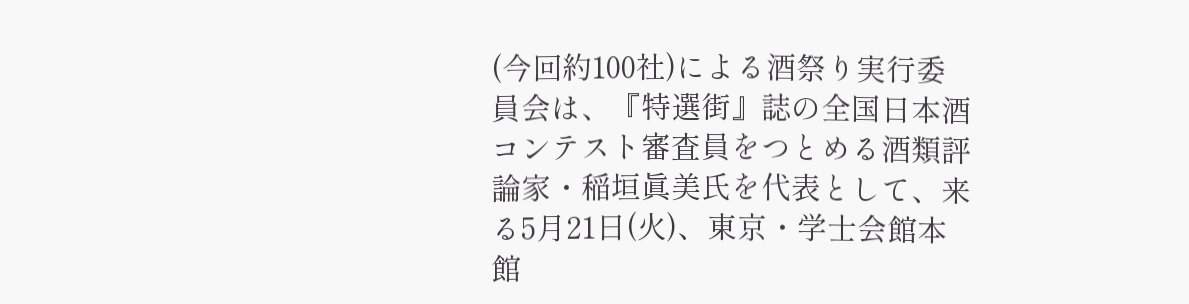(今回約100社)による酒祭り実行委員会は、『特選街』誌の全国日本酒コンテスト審査員をつとめる酒類評論家・稲垣眞美氏を代表として、来る5月21日(火)、東京・学士会館本館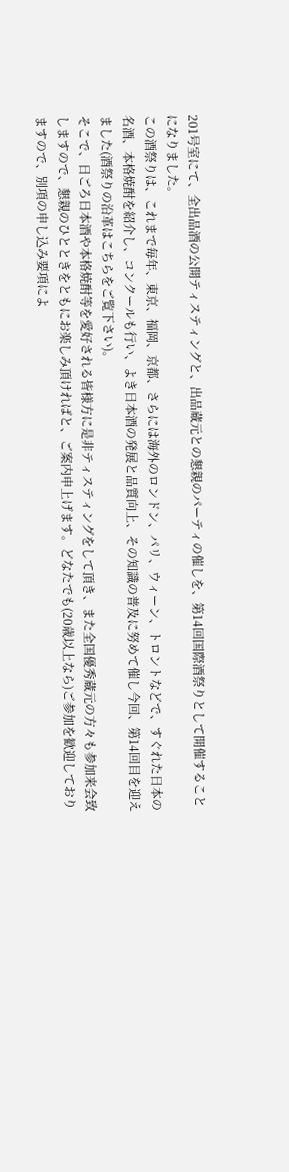201号室にて、全出品酒の公開ティスティングと、出品蔵元との懇親のパーティの催しを、第14回国際酒祭りとして開催することになりました。
この酒祭りは、これまで毎年、東京、福岡、京都、さらには海外のロンドン、パリ、ウィーン、トロントなどで、すぐれた日本の名酒、本格焼酎を紹介し、コンクールも行い、よき日本酒の発展と品質向上、その知識の普及に努めて催し今回、第14回目を迎えました(酒祭りの沿革はこちらをご覧下さい)。
そこで、日ごろ日本酒や本格焼酎等を愛好される皆様方に是非ティスティングをして頂き、また全国優秀蔵元の方々も参加来会致しますので、懇親のひとときをともにお楽しみ頂ければと、ご案内申上げます。どなたでも(20歳以上なら)ご参加を歓迎しておりますので、別項の申し込み要項によ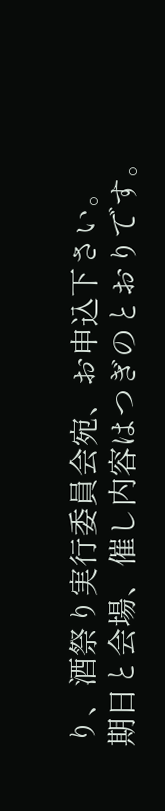り、酒祭り実行委員会宛、お申込下さい。
期日と会場、催し内容はつぎのとおりです。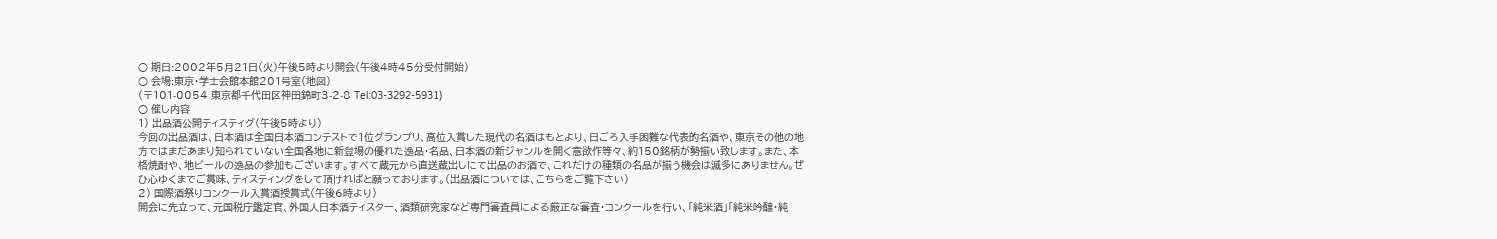○ 期日:2002年5月21日(火)午後5時より開会(午後4時45分受付開始)
○ 会場:東京・学士会館本館201号室(地図)
(〒101-0054 東京都千代田区神田錦町3-2-8 Tel:03-3292-5931)
○ 催し内容
1) 出品酒公開ティスティグ(午後5時より)
今回の出品酒は、日本酒は全国日本酒コンテストで1位グランプリ、高位入賞した現代の名酒はもとより、日ごろ入手困難な代表的名酒や、東京その他の地方ではまだあまり知られていない全国各地に新登場の優れた逸品・名品、日本酒の新ジャンルを開く意欲作等々、約150銘柄が勢揃い致します。また、本格焼酎や、地ビールの逸品の参加もございます。すべて蔵元から直送蔵出しにて出品のお酒で、これだけの種類の名品が揃う機会は滅多にありません。ぜひ心ゆくまでご賞味、ティスティングをして頂ければと願っております。(出品酒については、こちらをご覧下さい)
2) 国際酒祭りコンクール入賞酒授賞式(午後6時より)
開会に先立って、元国税庁鑑定官、外国人日本酒ティスター、酒類研究家など専門審査員による厳正な審査・コンクールを行い、「純米酒」「純米吟醸・純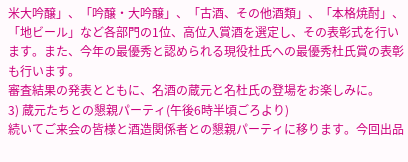米大吟醸」、「吟醸・大吟醸」、「古酒、その他酒類」、「本格焼酎」、「地ビール」など各部門の1位、高位入賞酒を選定し、その表彰式を行います。また、今年の最優秀と認められる現役杜氏への最優秀杜氏賞の表彰も行います。
審査結果の発表とともに、名酒の蔵元と名杜氏の登場をお楽しみに。
3) 蔵元たちとの懇親パーティ(午後6時半頃ごろより)
続いてご来会の皆様と酒造関係者との懇親パーティに移ります。今回出品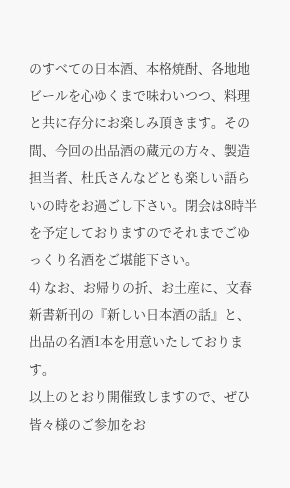のすべての日本酒、本格焼酎、各地地ビールを心ゆくまで味わいつつ、料理と共に存分にお楽しみ頂きます。その間、今回の出品酒の蔵元の方々、製造担当者、杜氏さんなどとも楽しい語らいの時をお過ごし下さい。閉会は8時半を予定しておりますのでそれまでごゆっくり名酒をご堪能下さい。
4) なお、お帰りの折、お土産に、文春新書新刊の『新しい日本酒の話』と、出品の名酒1本を用意いたしております。
以上のとおり開催致しますので、ぜひ皆々様のご参加をお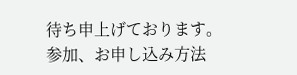待ち申上げております。
参加、お申し込み方法